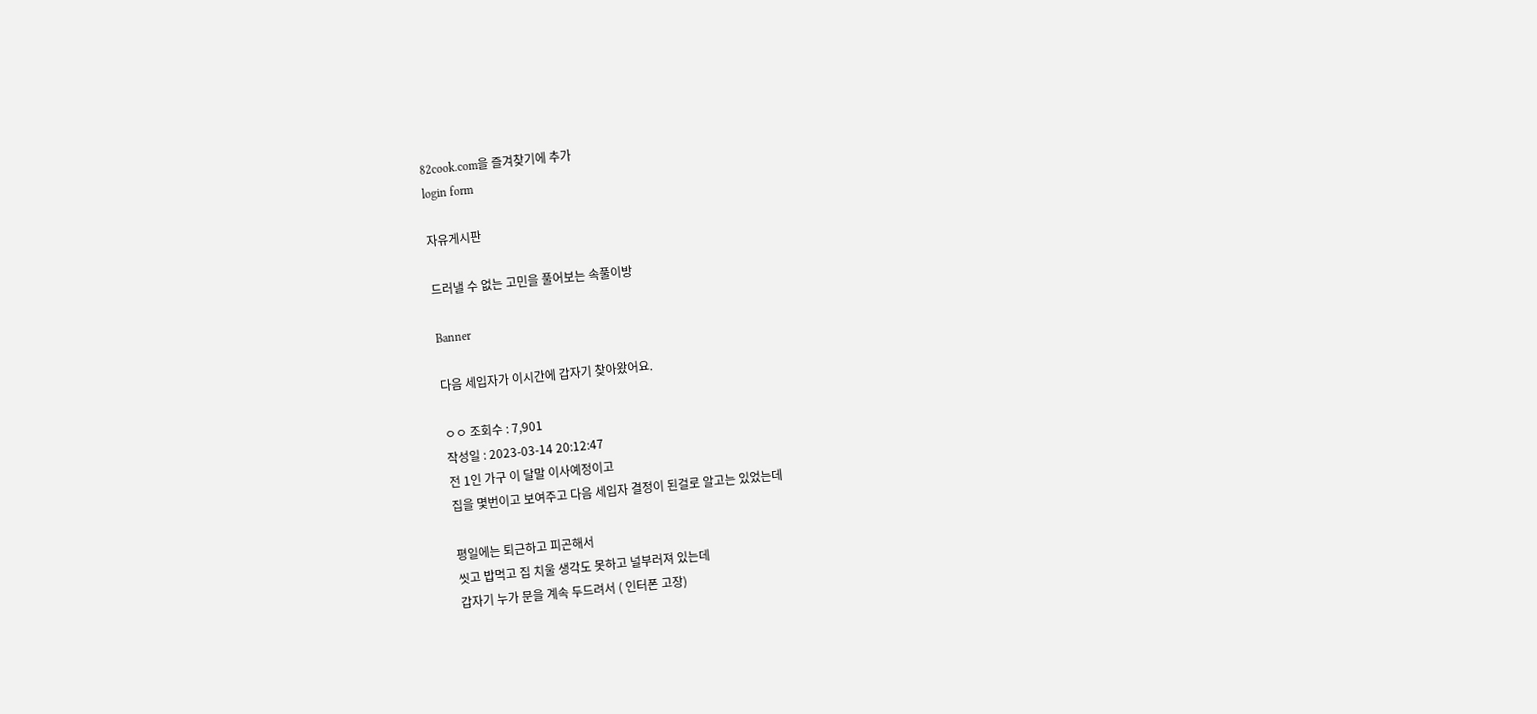82cook.com을 즐겨찾기에 추가
login form

자유게시판

드러낼 수 없는 고민을 풀어보는 속풀이방

Banner

다음 세입자가 이시간에 갑자기 찾아왔어요.

ㅇㅇ 조회수 : 7,901
작성일 : 2023-03-14 20:12:47
전 1인 가구 이 달말 이사예정이고
집을 몇번이고 보여주고 다음 세입자 결정이 된걸로 알고는 있었는데

평일에는 퇴근하고 피곤해서
씻고 밥먹고 집 치울 생각도 못하고 널부러져 있는데
갑자기 누가 문을 계속 두드려서 ( 인터폰 고장)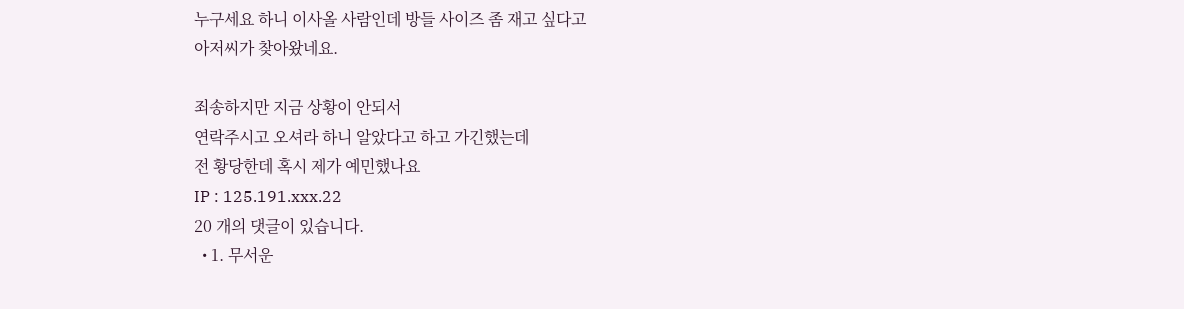누구세요 하니 이사올 사람인데 방들 사이즈 좀 재고 싶다고
아저씨가 찾아왔네요.

죄송하지만 지금 상황이 안되서
연락주시고 오셔라 하니 알았다고 하고 가긴했는데
전 황당한데 혹시 제가 예민했나요
IP : 125.191.xxx.22
20 개의 댓글이 있습니다.
  • 1. 무서운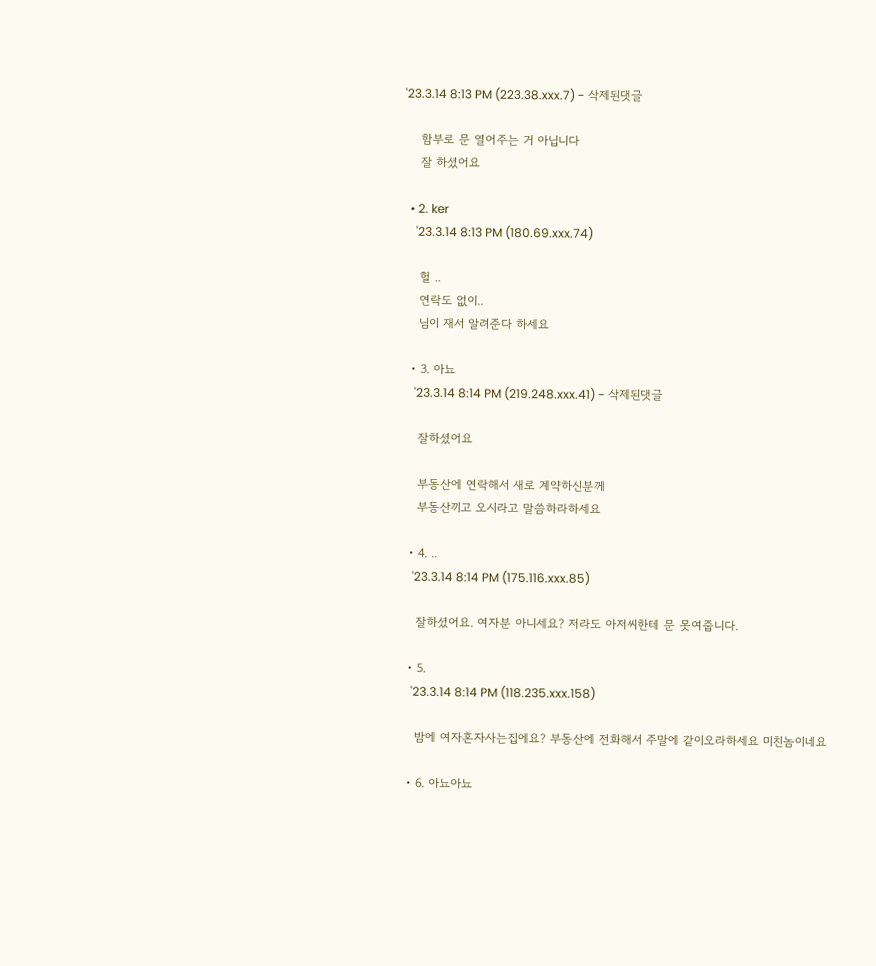'23.3.14 8:13 PM (223.38.xxx.7) - 삭제된댓글

    함부로 문 열어주는 거 아닙니다
    잘 하셨어요

  • 2. ker
    '23.3.14 8:13 PM (180.69.xxx.74)

    헐 ..
    연락도 없이..
    님이 재서 알려준다 하세요

  • 3. 아뇨
    '23.3.14 8:14 PM (219.248.xxx.41) - 삭제된댓글

    잘하셨어요

    부동산에 연락해서 새로 계약하신분께
    부동산끼고 오시라고 말씀하라하세요

  • 4. ..
    '23.3.14 8:14 PM (175.116.xxx.85)

    잘하셨어요. 여자분 아니세요? 저라도 아저씨한테 문 못여줍니다.

  • 5.
    '23.3.14 8:14 PM (118.235.xxx.158)

    밤에 여자혼자사는집에요? 부동산에 전화해서 주말에 같이오라하세요 미친놈이네요

  • 6. 아뇨아뇨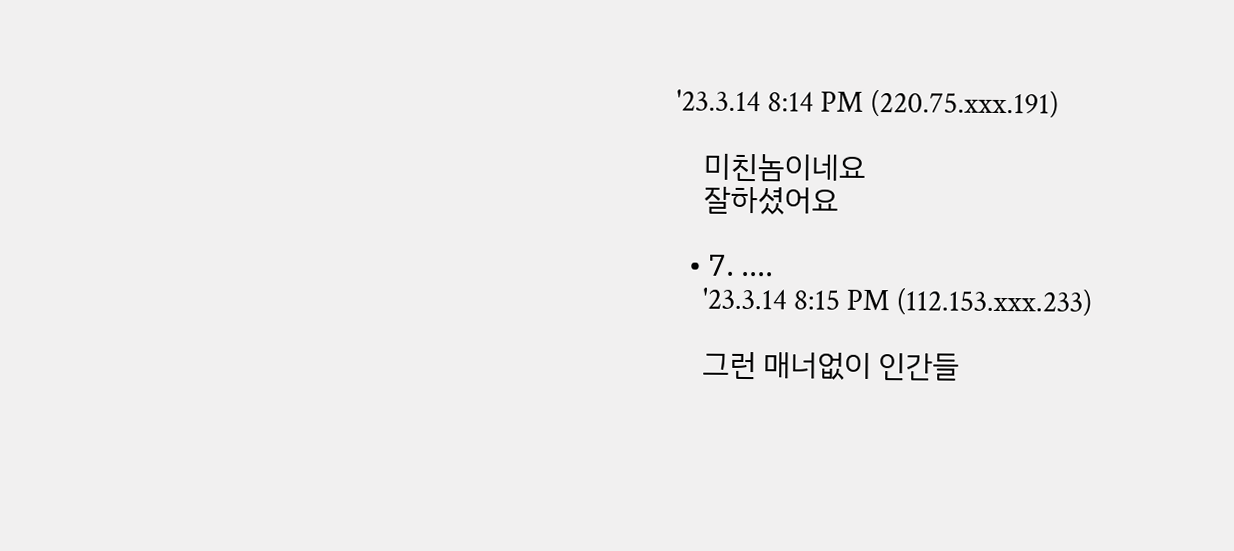'23.3.14 8:14 PM (220.75.xxx.191)

    미친놈이네요
    잘하셨어요

  • 7. ....
    '23.3.14 8:15 PM (112.153.xxx.233)

    그런 매너없이 인간들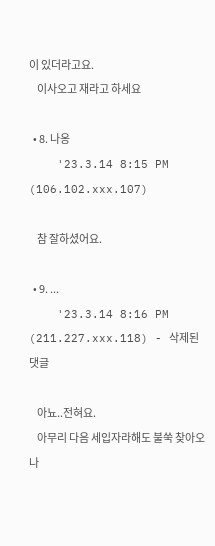이 있더라고요.
    이사오고 재라고 하세요

  • 8. 나옹
    '23.3.14 8:15 PM (106.102.xxx.107)

    참 잘하셨어요.

  • 9. ...
    '23.3.14 8:16 PM (211.227.xxx.118) - 삭제된댓글

    아뇨..전혀요.
    아무리 다음 세입자라해도 불쑥 찾아오나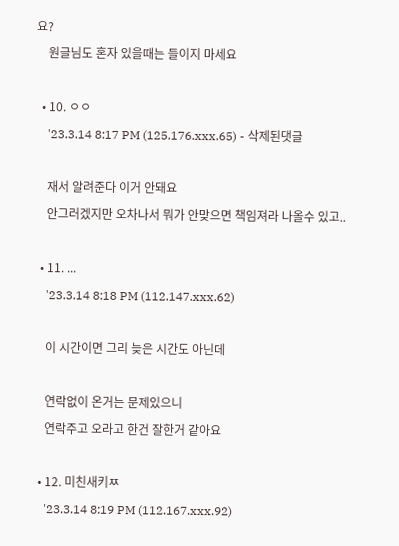요?
    원글님도 혼자 있을때는 들이지 마세요

  • 10. ㅇㅇ
    '23.3.14 8:17 PM (125.176.xxx.65) - 삭제된댓글

    재서 알려준다 이거 안돼요
    안그러겠지만 오차나서 뭐가 안맞으면 책임져라 나올수 있고..

  • 11. ...
    '23.3.14 8:18 PM (112.147.xxx.62)

    이 시간이면 그리 늦은 시간도 아닌데

    연락없이 온거는 문제있으니
    연락주고 오라고 한건 잘한거 같아요

  • 12. 미친새키ㅉ
    '23.3.14 8:19 PM (112.167.xxx.92)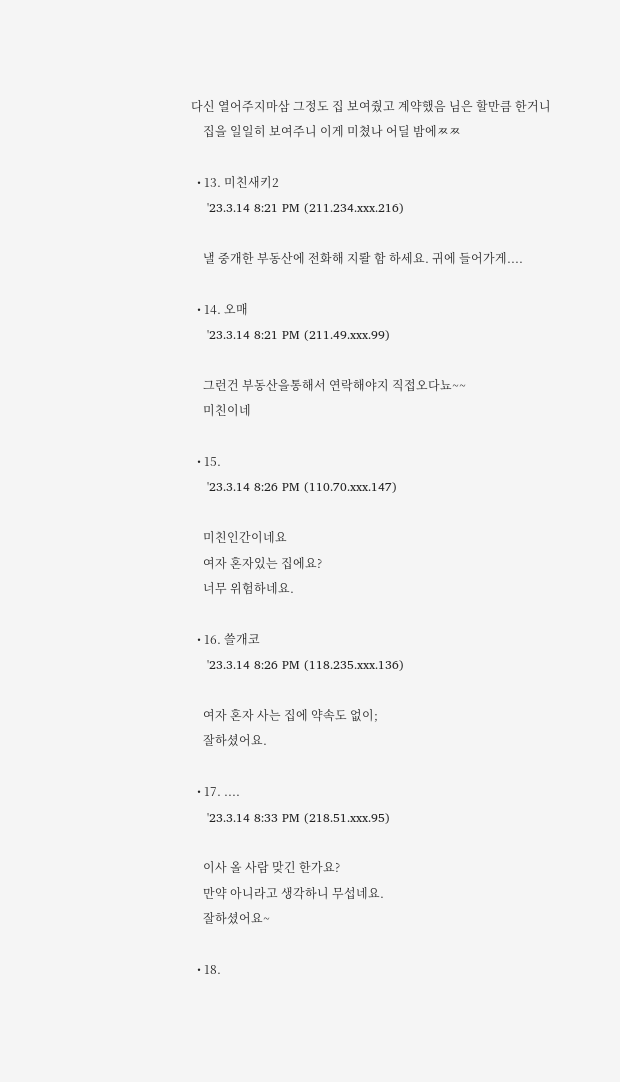다신 열어주지마삼 그정도 집 보여줬고 계약했음 님은 할만큼 한거니
    집을 일일히 보여주니 이게 미쳤나 어딜 밤에ㅉㅉ

  • 13. 미친새키2
    '23.3.14 8:21 PM (211.234.xxx.216)

    낼 중개한 부동산에 전화해 지뢀 함 하세요. 귀에 들어가게....

  • 14. 오매
    '23.3.14 8:21 PM (211.49.xxx.99)

    그런건 부동산을통해서 연락해야지 직접오다뇨~~
    미친이네

  • 15.
    '23.3.14 8:26 PM (110.70.xxx.147)

    미친인간이네요
    여자 혼자있는 집에요?
    너무 위험하네요.

  • 16. 쓸개코
    '23.3.14 8:26 PM (118.235.xxx.136)

    여자 혼자 사는 집에 약속도 없이;
    잘하셨어요.

  • 17. ....
    '23.3.14 8:33 PM (218.51.xxx.95)

    이사 올 사람 맞긴 한가요?
    만약 아니라고 생각하니 무섭네요.
    잘하셨어요~

  • 18.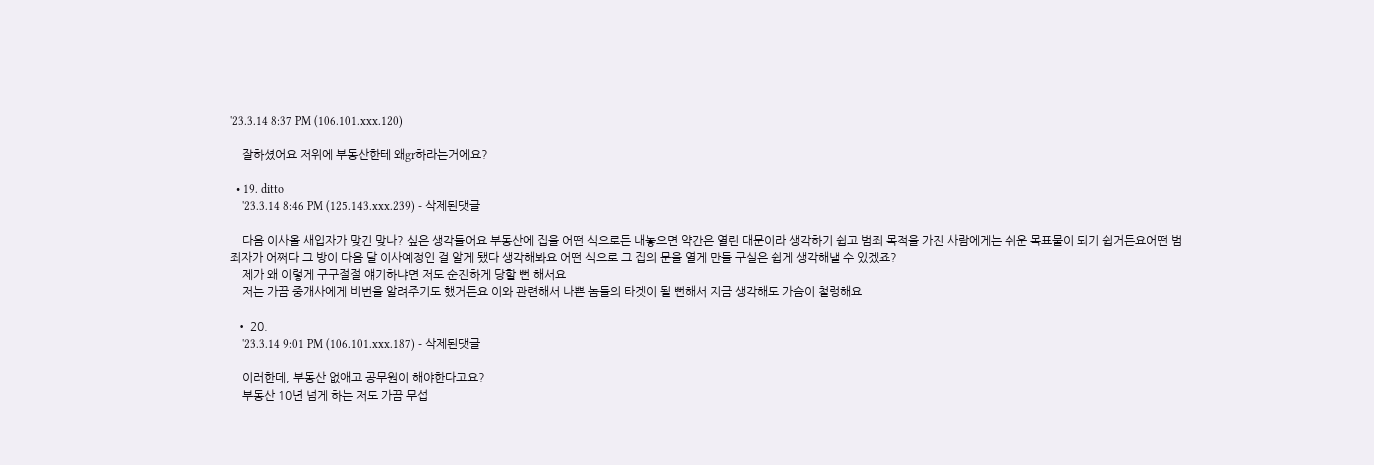'23.3.14 8:37 PM (106.101.xxx.120)

    잘하셨어요 저위에 부동산한테 왜gr하라는거에요?

  • 19. ditto
    '23.3.14 8:46 PM (125.143.xxx.239) - 삭제된댓글

    다음 이사올 새입자가 맞긴 맞나? 싶은 생각들어요 부동산에 집을 어떤 식으로든 내놓으면 약간은 열린 대문이라 생각하기 쉽고 범죄 목적을 가진 사람에게는 쉬운 목표물이 되기 쉽거든요어떤 범죄자가 어쩌다 그 방이 다음 달 이사예정인 걸 알게 됐다 생각해봐요 어떤 식으로 그 집의 문을 열게 만들 구실은 쉽게 생각해낼 수 있겠죠?
    제가 왜 이렇게 구구절절 얘기하냐면 저도 순진하게 당할 뻔 해서요
    저는 가끔 중개사에게 비번을 알려주기도 했거든요 이와 관련해서 나쁜 놈들의 타겟이 될 뻔해서 지금 생각해도 가슴이 철렁해요

  • 20.
    '23.3.14 9:01 PM (106.101.xxx.187) - 삭제된댓글

    이러한데, 부동산 없애고 공무원이 해야한다고요?
    부동산 10년 넘게 하는 저도 가끔 무섭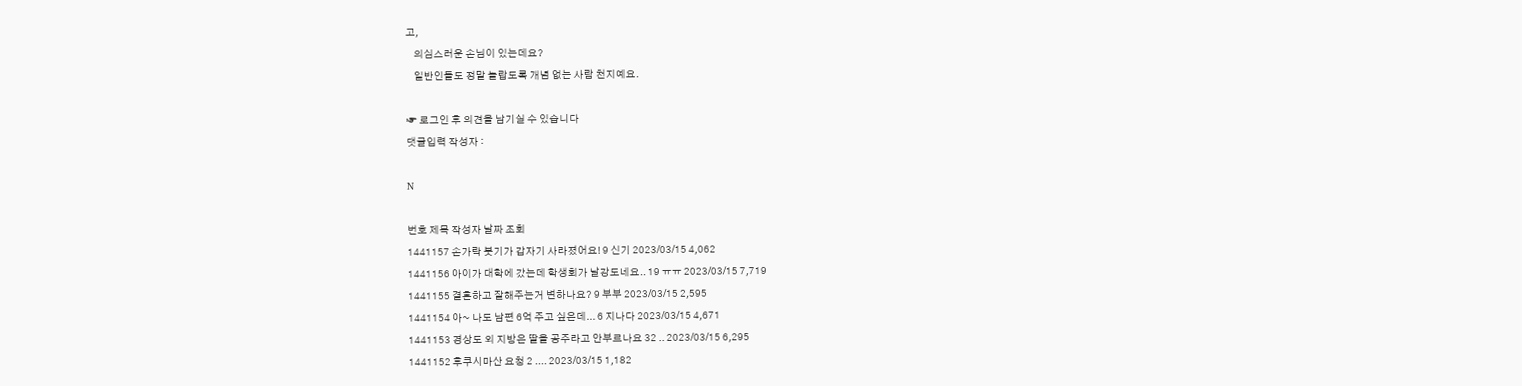고,
    의심스러운 손님이 있는데요?
    일반인들도 정말 놀랍도록 개념 없는 사람 천지예요.

☞ 로그인 후 의견을 남기실 수 있습니다
댓글입력 작성자 :

N

번호 제목 작성자 날짜 조회
1441157 손가락 붓기가 갑자기 사라졌어요! 9 신기 2023/03/15 4,062
1441156 아이가 대학에 갔는데 학생회가 날강도네요.. 19 ㅠㅠ 2023/03/15 7,719
1441155 결혼하고 잘해주는거 변하나요? 9 부부 2023/03/15 2,595
1441154 아~ 나도 남편 6억 주고 싶은데... 6 지나다 2023/03/15 4,671
1441153 경상도 외 지방은 딸을 공주라고 안부르나요 32 .. 2023/03/15 6,295
1441152 후쿠시마산 요청 2 .... 2023/03/15 1,182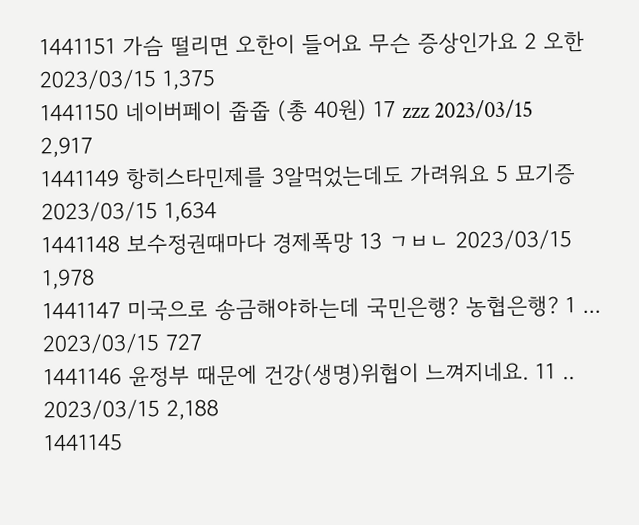1441151 가슴 떨리면 오한이 들어요 무슨 증상인가요 2 오한 2023/03/15 1,375
1441150 네이버페이 줍줍 (총 40원) 17 zzz 2023/03/15 2,917
1441149 항히스타민제를 3알먹었는데도 가려워요 5 묘기증 2023/03/15 1,634
1441148 보수정권때마다 경제폭망 13 ㄱㅂㄴ 2023/03/15 1,978
1441147 미국으로 송금해야하는데 국민은행? 농협은행? 1 ... 2023/03/15 727
1441146 윤정부 때문에 건강(생명)위협이 느껴지네요. 11 .. 2023/03/15 2,188
1441145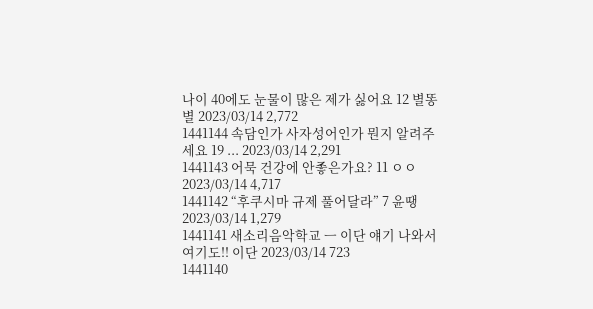나이 40에도 눈물이 많은 제가 싫어요 12 별똥별 2023/03/14 2,772
1441144 속담인가 사자성어인가 뭔지 알려주세요 19 ... 2023/03/14 2,291
1441143 어묵 건강에 안좋은가요? 11 ㅇㅇ 2023/03/14 4,717
1441142 “후쿠시마 규제 풀어달라” 7 윤땡 2023/03/14 1,279
1441141 새소리음악학교 ㅡ 이단 얘기 나와서 여기도!! 이단 2023/03/14 723
1441140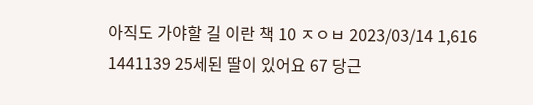아직도 가야할 길 이란 책 10 ㅈㅇㅂ 2023/03/14 1,616
1441139 25세된 딸이 있어요 67 당근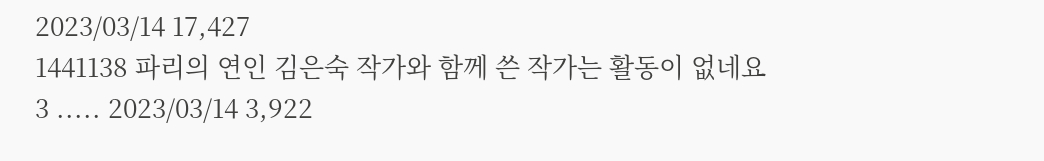2023/03/14 17,427
1441138 파리의 연인 김은숙 작가와 함께 쓴 작가는 활동이 없네요 3 ..... 2023/03/14 3,922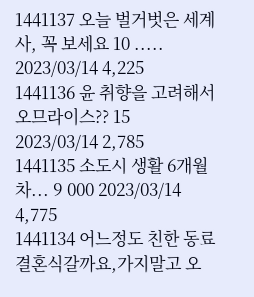1441137 오늘 벌거벗은 세계사, 꼭 보세요 10 ..... 2023/03/14 4,225
1441136 윤 취향을 고려해서 오므라이스?? 15 2023/03/14 2,785
1441135 소도시 생활 6개월차... 9 000 2023/03/14 4,775
1441134 어느정도 친한 동료 결혼식갈까요,가지말고 오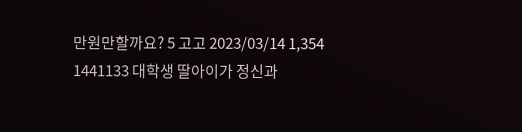만원만할까요? 5 고고 2023/03/14 1,354
1441133 대학생 딸아이가 정신과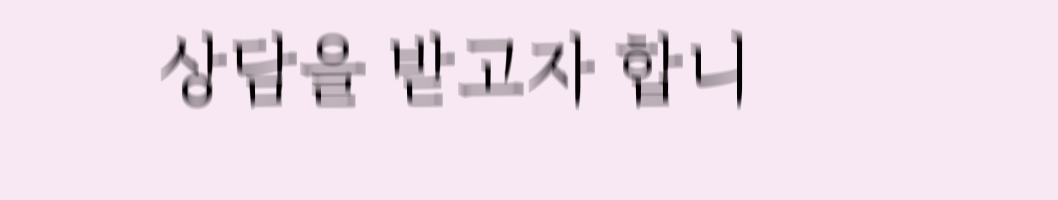상담을 받고자 합니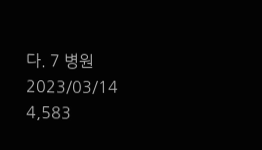다. 7 병원 2023/03/14 4,583